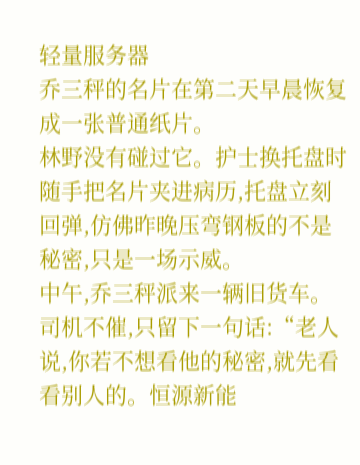轻量服务器
乔三秤的名片在第二天早晨恢复成一张普通纸片。
林野没有碰过它。护士换托盘时随手把名片夹进病历,托盘立刻回弹,仿佛昨晚压弯钢板的不是秘密,只是一场示威。
中午,乔三秤派来一辆旧货车。司机不催,只留下一句话:“老人说,你若不想看他的秘密,就先看看别人的。恒源新能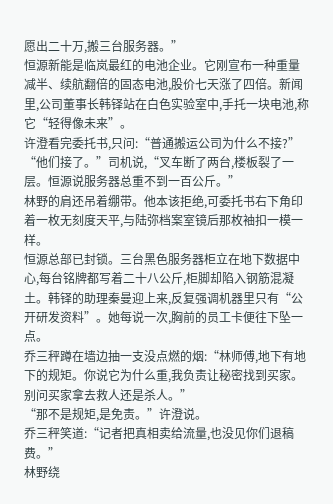愿出二十万,搬三台服务器。”
恒源新能是临岚最红的电池企业。它刚宣布一种重量减半、续航翻倍的固态电池,股价七天涨了四倍。新闻里,公司董事长韩铎站在白色实验室中,手托一块电池,称它“轻得像未来”。
许澄看完委托书,只问:“普通搬运公司为什么不接?”
“他们接了。”司机说,“叉车断了两台,楼板裂了一层。恒源说服务器总重不到一百公斤。”
林野的肩还吊着绷带。他本该拒绝,可委托书右下角印着一枚无刻度天平,与陆弥档案室镜后那枚袖扣一模一样。
恒源总部已封锁。三台黑色服务器柜立在地下数据中心,每台铭牌都写着二十八公斤,柜脚却陷入钢筋混凝土。韩铎的助理秦曼迎上来,反复强调机器里只有“公开研发资料”。她每说一次,胸前的员工卡便往下坠一点。
乔三秤蹲在墙边抽一支没点燃的烟:“林师傅,地下有地下的规矩。你说它为什么重,我负责让秘密找到买家。别问买家拿去救人还是杀人。”
“那不是规矩,是免责。”许澄说。
乔三秤笑道:“记者把真相卖给流量,也没见你们退稿费。”
林野绕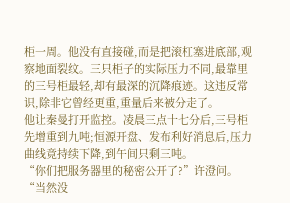柜一周。他没有直接碰,而是把滚杠塞进底部,观察地面裂纹。三只柜子的实际压力不同,最靠里的三号柜最轻,却有最深的沉降痕迹。这违反常识,除非它曾经更重,重量后来被分走了。
他让秦曼打开监控。凌晨三点十七分后,三号柜先增重到九吨;恒源开盘、发布利好消息后,压力曲线竟持续下降,到午间只剩三吨。
“你们把服务器里的秘密公开了?”许澄问。
“当然没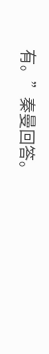有。”秦曼回答。